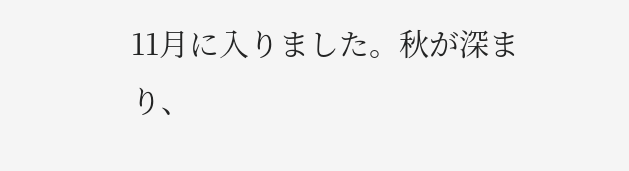11月に入りました。秋が深まり、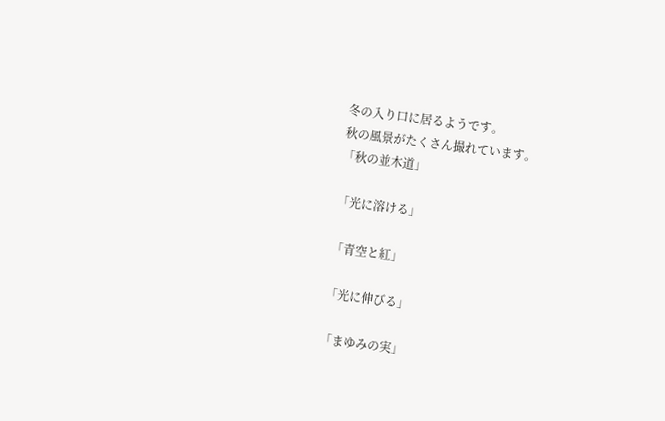冬の入り口に居るようです。
秋の風景がたくさん撮れています。
「秋の並木道」

「光に溶ける」

「青空と紅」

「光に伸びる」

「まゆみの実」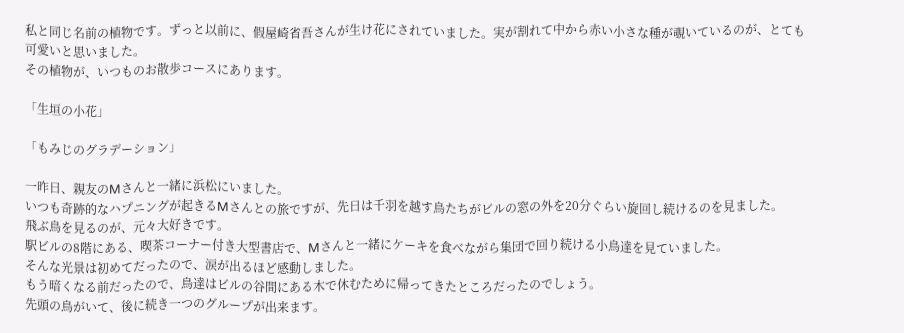私と同じ名前の植物です。ずっと以前に、假屋崎省吾さんが生け花にされていました。実が割れて中から赤い小さな種が覗いているのが、とても可愛いと思いました。
その植物が、いつものお散歩コースにあります。

「生垣の小花」

「もみじのグラデーション」

一昨日、親友のMさんと一緒に浜松にいました。
いつも奇跡的なハプニングが起きるMさんとの旅ですが、先日は千羽を越す鳥たちがビルの窓の外を20分ぐらい旋回し続けるのを見ました。
飛ぶ鳥を見るのが、元々大好きです。
駅ビルの8階にある、喫茶コーナー付き大型書店で、Mさんと一緒にケーキを食べながら集団で回り続ける小鳥達を見ていました。
そんな光景は初めてだったので、涙が出るほど感動しました。
もう暗くなる前だったので、鳥達はビルの谷間にある木で休むために帰ってきたところだったのでしょう。
先頭の鳥がいて、後に続き一つのグループが出来ます。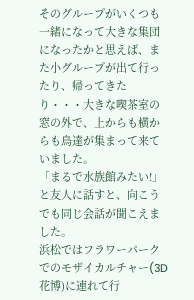そのグループがいくつも一緒になって大きな集団になったかと思えば、また小グループが出て行ったり、帰ってきたり・・・大きな喫茶室の窓の外で、上からも横からも鳥達が集まって来ていました。
「まるで水族館みたい!」と友人に話すと、向こうでも同じ会話が聞こえました。
浜松ではフラワーパークでのモザイカルチャー(3D花博)に連れて行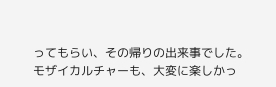ってもらい、その帰りの出来事でした。
モザイカルチャーも、大変に楽しかっ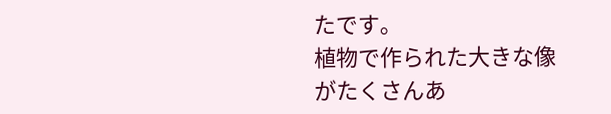たです。
植物で作られた大きな像がたくさんあ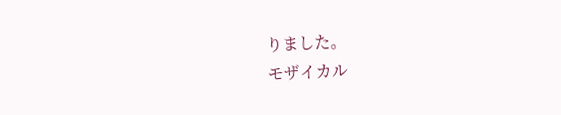りました。
モザイカル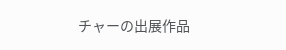チャーの出展作品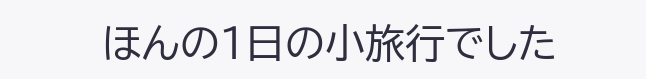ほんの1日の小旅行でした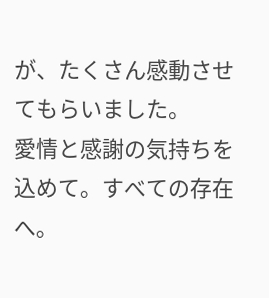が、たくさん感動させてもらいました。
愛情と感謝の気持ちを込めて。すべての存在へ。